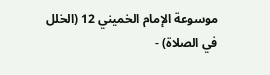موسوعة الإمام الخميني 12 (الخلل في الصلاة) -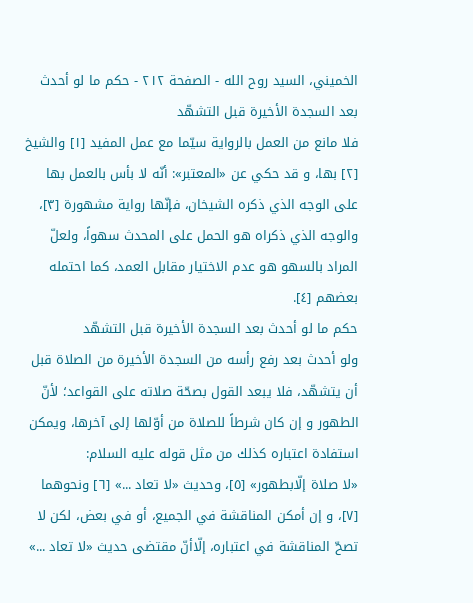الخميني، السيد روح الله - الصفحة ٢١٢ - حكم ما لو أحدث بعد السجدة الأخيرة قبل التشهّد
فلا مانع من العمل بالرواية سيّما مع عمل المفيد [١] والشيخ [٢] بها، و قد حكي عن «المعتبر»: أنّه لا بأس بالعمل بها على الوجه الذي ذكره الشيخان، فإنّها رواية مشهورة [٣]، والوجه الذي ذكراه هو الحمل على المحدث سهواً، ولعلّ المراد بالسهو هو عدم الاختيار مقابل العمد، كما احتمله بعضهم [٤].
حكم ما لو أحدث بعد السجدة الأخيرة قبل التشهّد
ولو أحدث بعد رفع رأسه من السجدة الأخيرة من الصلاة قبل أن يتشهّد، فلا يبعد القول بصحّة صلاته على القواعد؛ لأنّ الطهور و إن كان شرطاً للصلاة من أوّلها إلى آخرها، ويمكن استفادة اعتباره كذلك من مثل قوله عليه السلام:
«لا صلاة إلّابطهور» [٥]، وحديث «لا تعاد ...» [٦] ونحوهما [٧]، و إن أمكن المناقشة في الجميع، أو في بعض، لكن لا تصحّ المناقشة في اعتباره، إلّاأنّ مقتضى حديث «لا تعاد ...»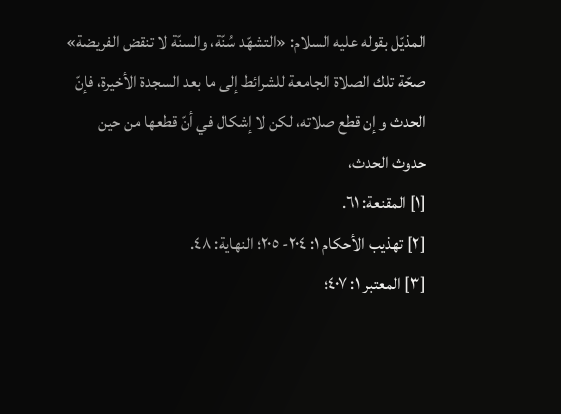المذيّل بقوله عليه السلام: «التشهّد سُنّة، والسنّة لا تنقض الفريضة» صحّة تلك الصلاة الجامعة للشرائط إلى ما بعد السجدة الأخيرة، فإنّ الحدث و إن قطع صلاته، لكن لا إشكال في أنّ قطعها من حين حدوث الحدث،
[١] المقنعة: ٦١.
[٢] تهذيب الأحكام ١: ٢٠٤- ٢٠٥؛ النهاية: ٤٨.
[٣] المعتبر ١: ٤٠٧؛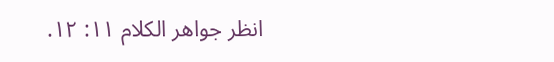انظر جواهر الكلام ١١: ١٢.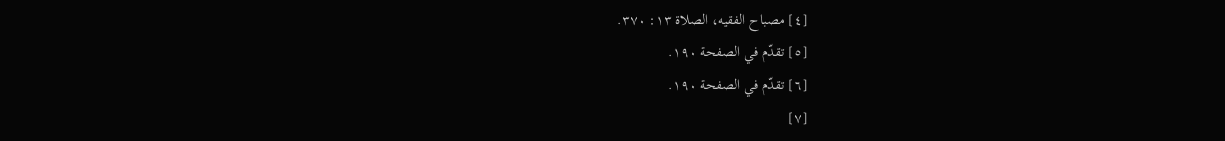[٤] مصباح الفقيه، الصلاة ١٣: ٣٧٠.
[٥] تقدّم في الصفحة ١٩٠.
[٦] تقدّم في الصفحة ١٩٠.
[٧]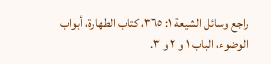راجع وسائل الشيعة ١: ٣٦٥، كتاب الطهارة، أبواب الوضوء، الباب ١ و ٢ و ٣.